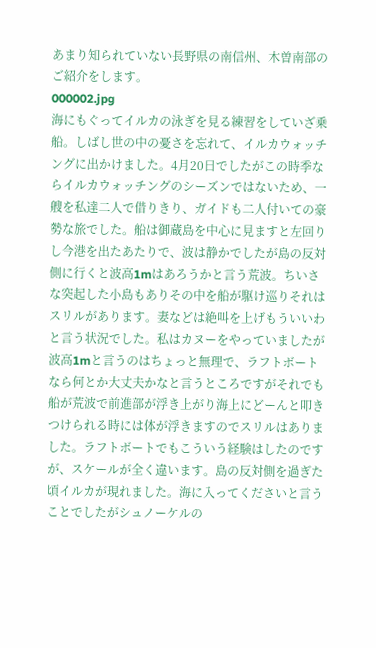あまり知られていない長野県の南信州、木曽南部のご紹介をします。
000002.jpg
海にもぐってイルカの泳ぎを見る練習をしていざ乗船。しばし世の中の憂さを忘れて、イルカウォッチングに出かけました。4月20日でしたがこの時季ならイルカウォッチングのシーズンではないため、一艘を私達二人で借りきり、ガイドも二人付いての豪勢な旅でした。船は御蔵島を中心に見ますと左回りし今港を出たあたりで、波は静かでしたが島の反対側に行くと波高1mはあろうかと言う荒波。ちいさな突起した小島もありその中を船が駆け巡りそれはスリルがあります。妻などは絶叫を上げもういいわと言う状況でした。私はカヌーをやっていましたが波高1mと言うのはちょっと無理で、ラフトボートなら何とか大丈夫かなと言うところですがそれでも船が荒波で前進部が浮き上がり海上にどーんと叩きつけられる時には体が浮きますのでスリルはありました。ラフトボートでもこういう経験はしたのですが、スケールが全く違います。島の反対側を過ぎた頃イルカが現れました。海に入ってくださいと言うことでしたがシュノーケルの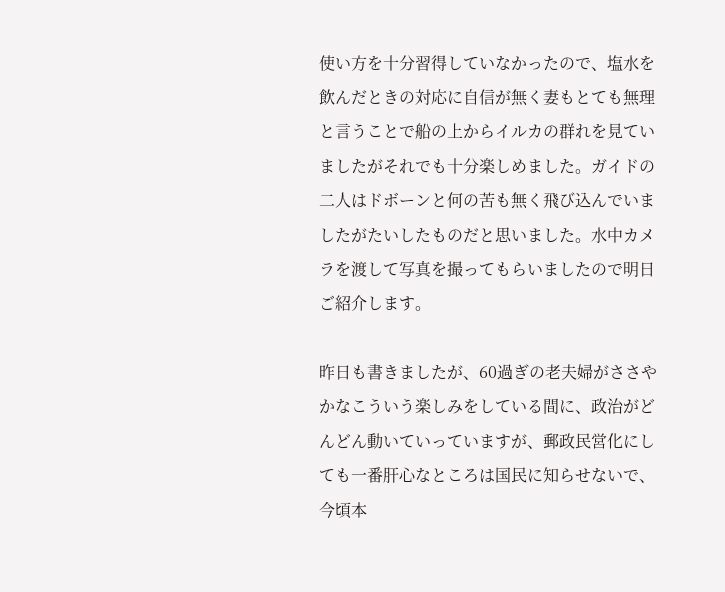使い方を十分習得していなかったので、塩水を飲んだときの対応に自信が無く妻もとても無理と言うことで船の上からイルカの群れを見ていましたがそれでも十分楽しめました。ガイドの二人はドボーンと何の苦も無く飛び込んでいましたがたいしたものだと思いました。水中カメラを渡して写真を撮ってもらいましたので明日ご紹介します。

昨日も書きましたが、60過ぎの老夫婦がささやかなこういう楽しみをしている間に、政治がどんどん動いていっていますが、郵政民営化にしても一番肝心なところは国民に知らせないで、今頃本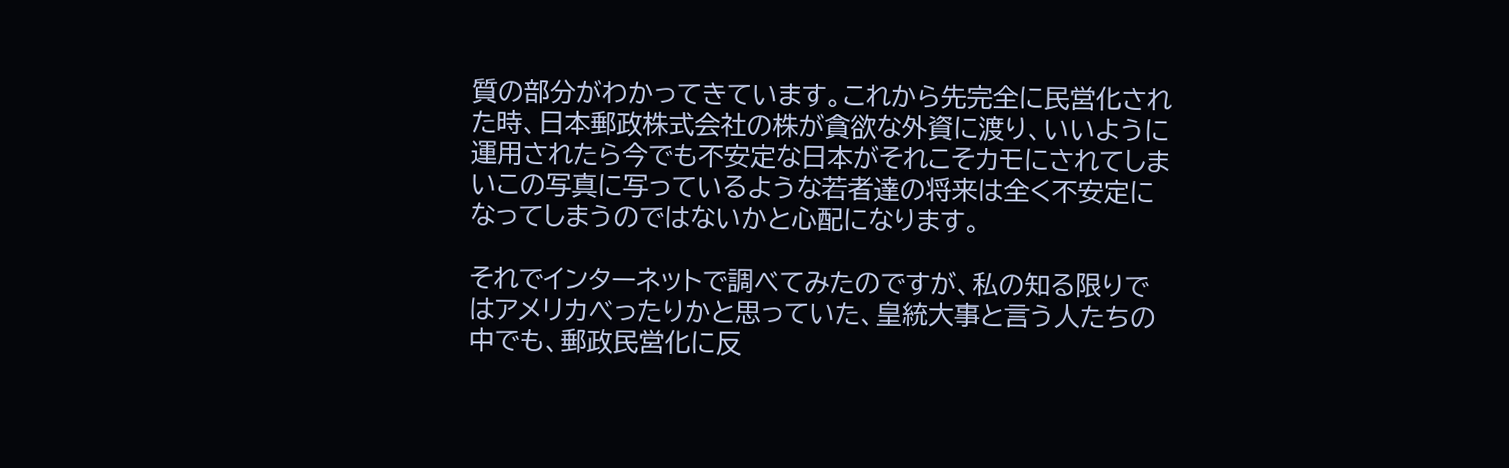質の部分がわかってきています。これから先完全に民営化された時、日本郵政株式会社の株が貪欲な外資に渡り、いいように運用されたら今でも不安定な日本がそれこそカモにされてしまいこの写真に写っているような若者達の将来は全く不安定になってしまうのではないかと心配になります。

それでインターネットで調べてみたのですが、私の知る限りではアメリカべったりかと思っていた、皇統大事と言う人たちの中でも、郵政民営化に反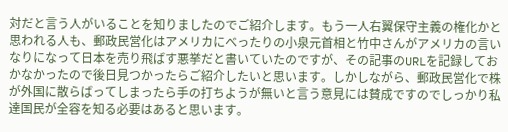対だと言う人がいることを知りましたのでご紹介します。もう一人右翼保守主義の権化かと思われる人も、郵政民営化はアメリカにべったりの小泉元首相と竹中さんがアメリカの言いなりになって日本を売り飛ばす悪挙だと書いていたのですが、その記事のURLを記録しておかなかったので後日見つかったらご紹介したいと思います。しかしながら、郵政民営化で株が外国に散らばってしまったら手の打ちようが無いと言う意見には賛成ですのでしっかり私達国民が全容を知る必要はあると思います。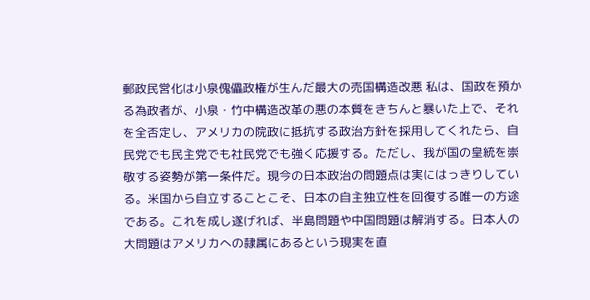郵政民営化は小泉傀儡政権が生んだ最大の売国構造改悪 私は、国政を預かる為政者が、小泉・竹中構造改革の悪の本質をきちんと暴いた上で、それを全否定し、アメリカの院政に抵抗する政治方針を採用してくれたら、自民党でも民主党でも社民党でも強く応援する。ただし、我が国の皇統を崇敬する姿勢が第一条件だ。現今の日本政治の問題点は実にはっきりしている。米国から自立することこそ、日本の自主独立性を回復する唯一の方途である。これを成し遂げれば、半島問題や中国問題は解消する。日本人の大問題はアメリカへの隷属にあるという現実を直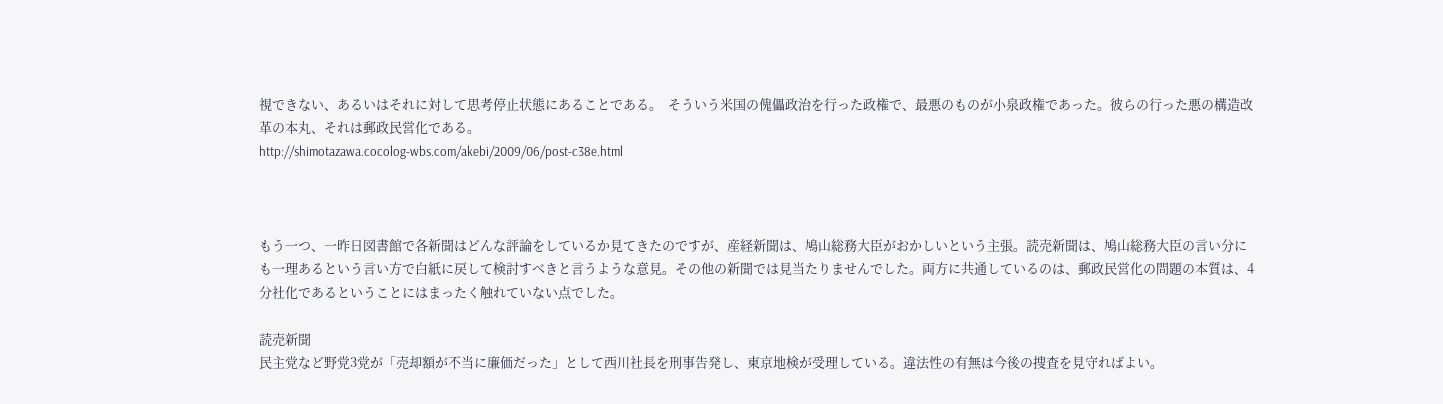視できない、あるいはそれに対して思考停止状態にあることである。  そういう米国の傀儡政治を行った政権で、最悪のものが小泉政権であった。彼らの行った悪の構造改革の本丸、それは郵政民営化である。
http://shimotazawa.cocolog-wbs.com/akebi/2009/06/post-c38e.html



もう一つ、一昨日図書館で各新聞はどんな評論をしているか見てきたのですが、産経新聞は、鳩山総務大臣がおかしいという主張。読売新聞は、鳩山総務大臣の言い分にも一理あるという言い方で白紙に戻して検討すべきと言うような意見。その他の新聞では見当たりませんでした。両方に共通しているのは、郵政民営化の問題の本質は、4分社化であるということにはまったく触れていない点でした。

読売新聞
民主党など野党3党が「売却額が不当に廉価だった」として西川社長を刑事告発し、東京地検が受理している。違法性の有無は今後の捜査を見守ればよい。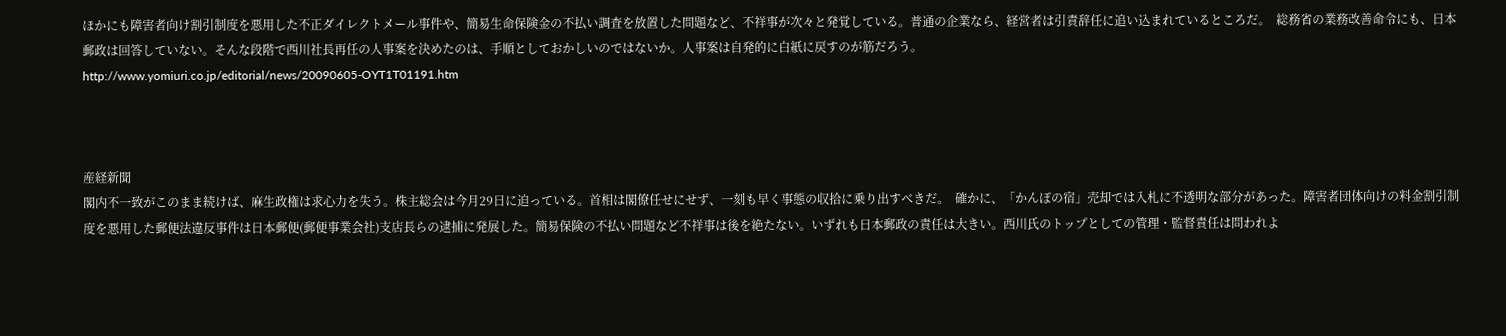ほかにも障害者向け割引制度を悪用した不正ダイレクトメール事件や、簡易生命保険金の不払い調査を放置した問題など、不祥事が次々と発覚している。普通の企業なら、経営者は引責辞任に追い込まれているところだ。  総務省の業務改善命令にも、日本郵政は回答していない。そんな段階で西川社長再任の人事案を決めたのは、手順としておかしいのではないか。人事案は自発的に白紙に戻すのが筋だろう。
http://www.yomiuri.co.jp/editorial/news/20090605-OYT1T01191.htm



産経新聞
閣内不一致がこのまま続けば、麻生政権は求心力を失う。株主総会は今月29日に迫っている。首相は閣僚任せにせず、一刻も早く事態の収拾に乗り出すべきだ。  確かに、「かんぽの宿」売却では入札に不透明な部分があった。障害者団体向けの料金割引制度を悪用した郵便法違反事件は日本郵便(郵便事業会社)支店長らの逮捕に発展した。簡易保険の不払い問題など不祥事は後を絶たない。いずれも日本郵政の責任は大きい。西川氏のトップとしての管理・監督責任は問われよ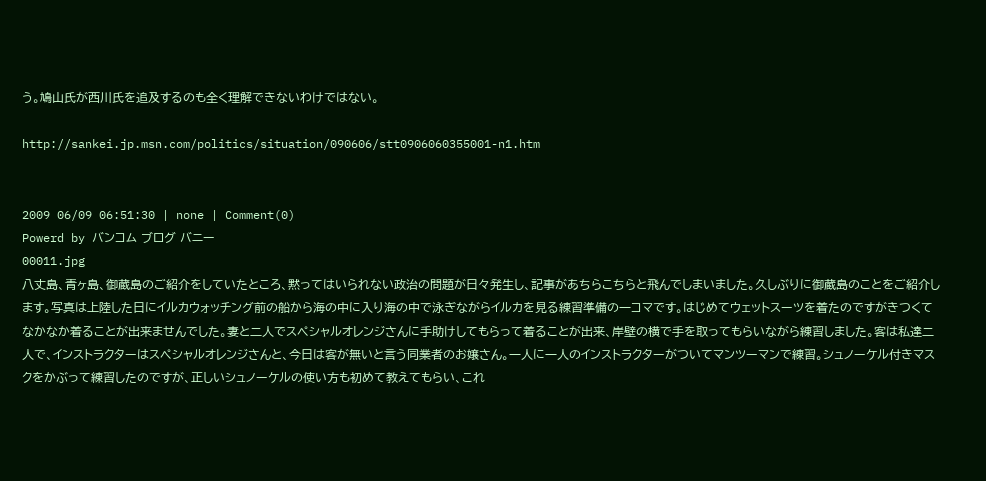う。鳩山氏が西川氏を追及するのも全く理解できないわけではない。

http://sankei.jp.msn.com/politics/situation/090606/stt0906060355001-n1.htm


2009 06/09 06:51:30 | none | Comment(0)
Powerd by バンコム ブログ バニー
00011.jpg
八丈島、青ヶ島、御蔵島のご紹介をしていたところ、黙ってはいられない政治の問題が日々発生し、記事があちらこちらと飛んでしまいました。久しぶりに御蔵島のことをご紹介します。写真は上陸した日にイルカウォッチング前の船から海の中に入り海の中で泳ぎながらイルカを見る練習準備の一コマです。はじめてウェットスーツを着たのですがきつくてなかなか着ることが出来ませんでした。妻と二人でスペシャルオレンジさんに手助けしてもらって着ることが出来、岸壁の横で手を取ってもらいながら練習しました。客は私達二人で、インストラクターはスペシャルオレンジさんと、今日は客が無いと言う同業者のお嬢さん。一人に一人のインストラクターがついてマンツーマンで練習。シュノーケル付きマスクをかぶって練習したのですが、正しいシュノーケルの使い方も初めて教えてもらい、これ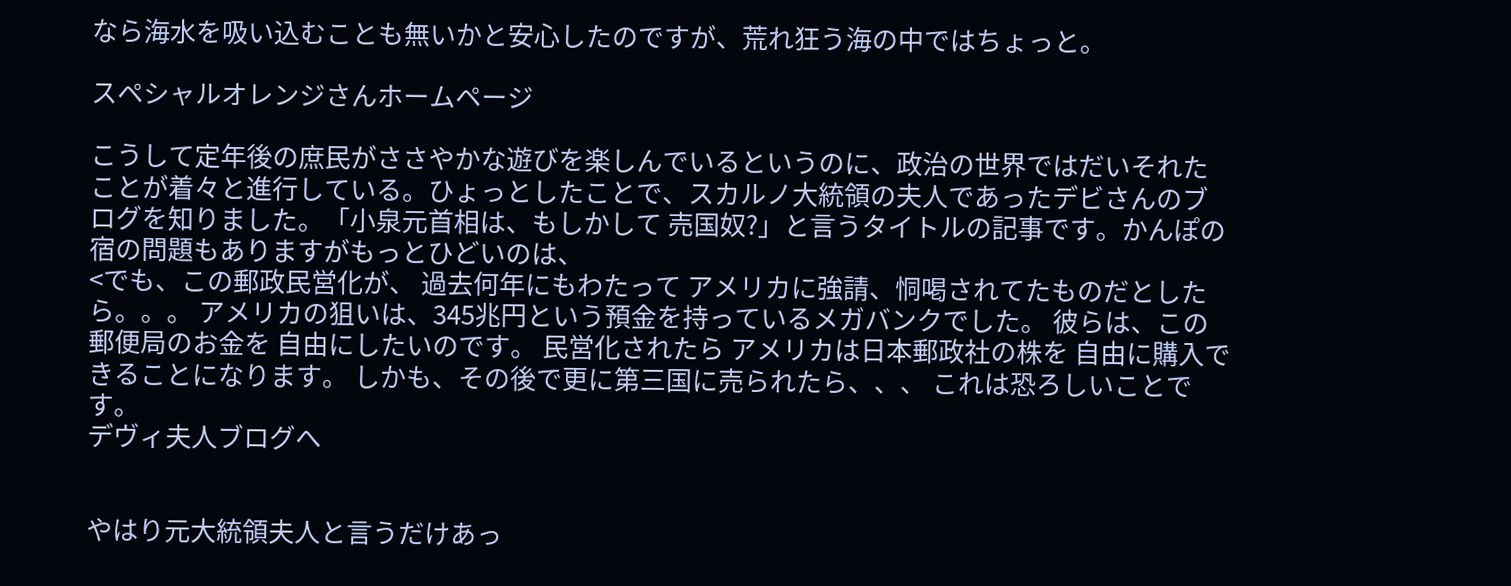なら海水を吸い込むことも無いかと安心したのですが、荒れ狂う海の中ではちょっと。

スペシャルオレンジさんホームページ

こうして定年後の庶民がささやかな遊びを楽しんでいるというのに、政治の世界ではだいそれたことが着々と進行している。ひょっとしたことで、スカルノ大統領の夫人であったデビさんのブログを知りました。「小泉元首相は、もしかして 売国奴?」と言うタイトルの記事です。かんぽの宿の問題もありますがもっとひどいのは、
<でも、この郵政民営化が、 過去何年にもわたって アメリカに強請、恫喝されてたものだとしたら。。。 アメリカの狙いは、345兆円という預金を持っているメガバンクでした。 彼らは、この郵便局のお金を 自由にしたいのです。 民営化されたら アメリカは日本郵政社の株を 自由に購入できることになります。 しかも、その後で更に第三国に売られたら、、、 これは恐ろしいことです。
デヴィ夫人ブログへ


やはり元大統領夫人と言うだけあっ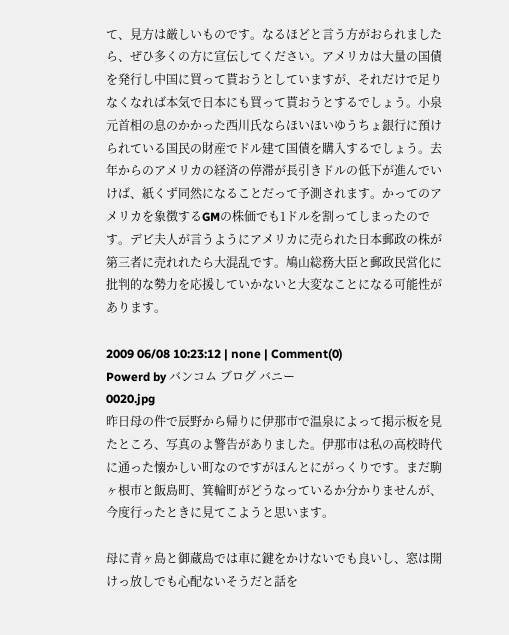て、見方は厳しいものです。なるほどと言う方がおられましたら、ぜひ多くの方に宣伝してください。アメリカは大量の国債を発行し中国に買って貰おうとしていますが、それだけで足りなくなれば本気で日本にも買って貰おうとするでしょう。小泉元首相の息のかかった西川氏ならほいほいゆうちょ銀行に預けられている国民の財産でドル建て国債を購入するでしょう。去年からのアメリカの経済の停滞が長引きドルの低下が進んでいけば、紙くず同然になることだって予測されます。かってのアメリカを象徴するGMの株価でも1ドルを割ってしまったのです。デビ夫人が言うようにアメリカに売られた日本郵政の株が第三者に売れれたら大混乱です。鳩山総務大臣と郵政民営化に批判的な勢力を応援していかないと大変なことになる可能性があります。

2009 06/08 10:23:12 | none | Comment(0)
Powerd by バンコム ブログ バニー
0020.jpg
昨日母の件で辰野から帰りに伊那市で温泉によって掲示板を見たところ、写真のよ警告がありました。伊那市は私の高校時代に通った懐かしい町なのですがほんとにがっくりです。まだ駒ヶ根市と飯島町、箕輪町がどうなっているか分かりませんが、今度行ったときに見てこようと思います。

母に青ヶ島と御蔵島では車に鍵をかけないでも良いし、窓は開けっ放しでも心配ないそうだと話を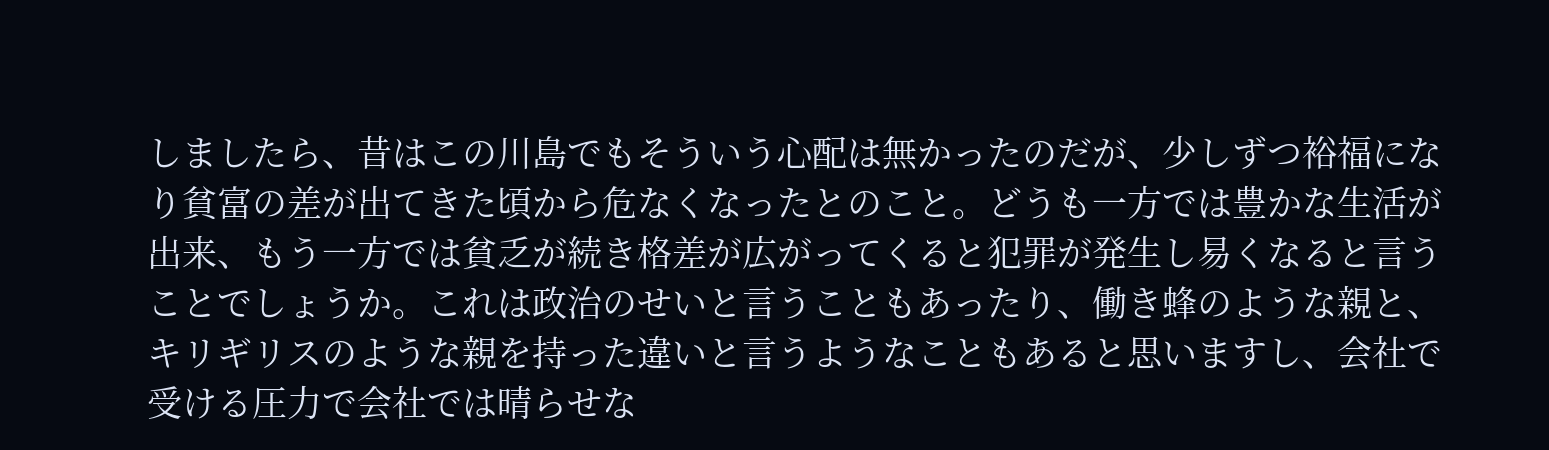しましたら、昔はこの川島でもそういう心配は無かったのだが、少しずつ裕福になり貧富の差が出てきた頃から危なくなったとのこと。どうも一方では豊かな生活が出来、もう一方では貧乏が続き格差が広がってくると犯罪が発生し易くなると言うことでしょうか。これは政治のせいと言うこともあったり、働き蜂のような親と、キリギリスのような親を持った違いと言うようなこともあると思いますし、会社で受ける圧力で会社では晴らせな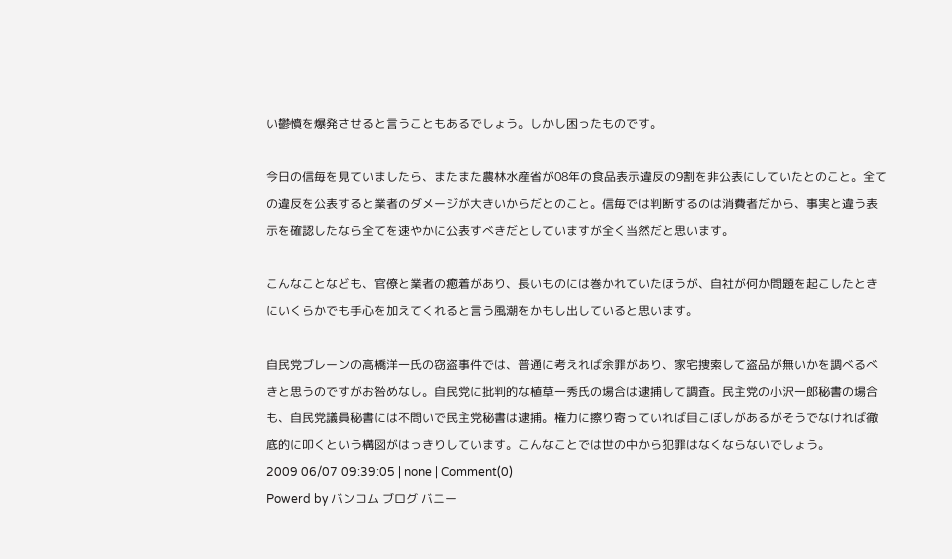い鬱憤を爆発させると言うこともあるでしょう。しかし困ったものです。

今日の信毎を見ていましたら、またまた農林水産省が08年の食品表示違反の9割を非公表にしていたとのこと。全ての違反を公表すると業者のダメージが大きいからだとのこと。信毎では判断するのは消費者だから、事実と違う表示を確認したなら全てを速やかに公表すべきだとしていますが全く当然だと思います。

こんなことなども、官僚と業者の癒着があり、長いものには巻かれていたほうが、自社が何か問題を起こしたときにいくらかでも手心を加えてくれると言う風潮をかもし出していると思います。

自民党ブレーンの高橋洋一氏の窃盗事件では、普通に考えれば余罪があり、家宅捜索して盗品が無いかを調べるべきと思うのですがお咎めなし。自民党に批判的な植草一秀氏の場合は逮捕して調査。民主党の小沢一郎秘書の場合も、自民党議員秘書には不問いで民主党秘書は逮捕。権力に擦り寄っていれば目こぼしがあるがそうでなければ徹底的に叩くという構図がはっきりしています。こんなことでは世の中から犯罪はなくならないでしょう。
2009 06/07 09:39:05 | none | Comment(0)
Powerd by バンコム ブログ バニー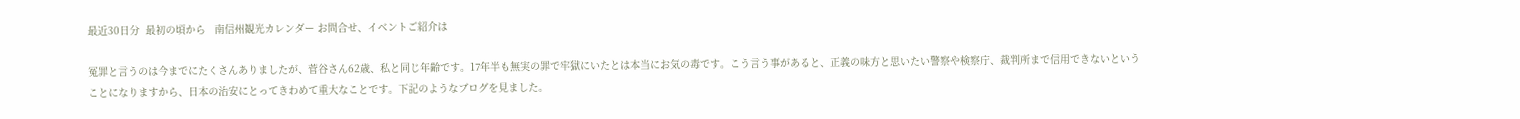最近30日分  最初の頃から   南信州観光カレンダー お問合せ、イベントご紹介は

冤罪と言うのは今までにたくさんありましたが、菅谷さん62歳、私と同じ年齢です。17年半も無実の罪で牢獄にいたとは本当にお気の毒です。こう言う事があると、正義の味方と思いたい警察や検察庁、裁判所まで信用できないということになりますから、日本の治安にとってきわめて重大なことです。下記のようなブログを見ました。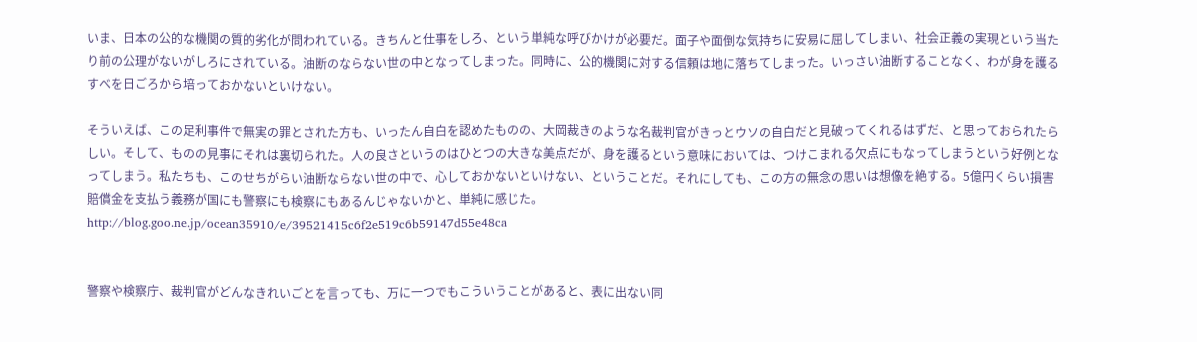いま、日本の公的な機関の質的劣化が問われている。きちんと仕事をしろ、という単純な呼びかけが必要だ。面子や面倒な気持ちに安易に屈してしまい、社会正義の実現という当たり前の公理がないがしろにされている。油断のならない世の中となってしまった。同時に、公的機関に対する信頼は地に落ちてしまった。いっさい油断することなく、わが身を護るすべを日ごろから培っておかないといけない。

そういえば、この足利事件で無実の罪とされた方も、いったん自白を認めたものの、大岡裁きのような名裁判官がきっとウソの自白だと見破ってくれるはずだ、と思っておられたらしい。そして、ものの見事にそれは裏切られた。人の良さというのはひとつの大きな美点だが、身を護るという意味においては、つけこまれる欠点にもなってしまうという好例となってしまう。私たちも、このせちがらい油断ならない世の中で、心しておかないといけない、ということだ。それにしても、この方の無念の思いは想像を絶する。5億円くらい損害賠償金を支払う義務が国にも警察にも検察にもあるんじゃないかと、単純に感じた。
http://blog.goo.ne.jp/ocean35910/e/39521415c6f2e519c6b59147d55e48ca


警察や検察庁、裁判官がどんなきれいごとを言っても、万に一つでもこういうことがあると、表に出ない同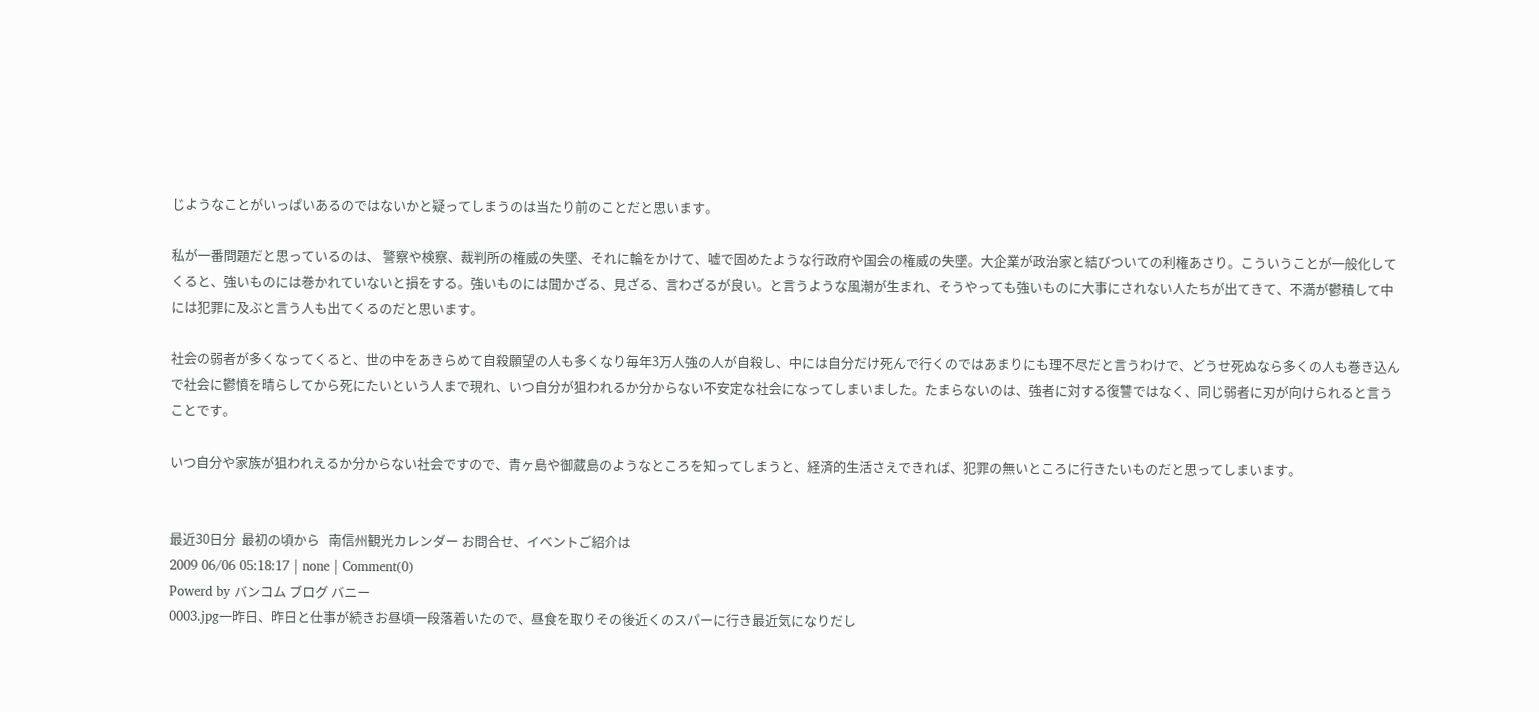じようなことがいっぱいあるのではないかと疑ってしまうのは当たり前のことだと思います。

私が一番問題だと思っているのは、 警察や検察、裁判所の権威の失墜、それに輪をかけて、嘘で固めたような行政府や国会の権威の失墜。大企業が政治家と結びついての利権あさり。こういうことが一般化してくると、強いものには巻かれていないと損をする。強いものには聞かざる、見ざる、言わざるが良い。と言うような風潮が生まれ、そうやっても強いものに大事にされない人たちが出てきて、不満が鬱積して中には犯罪に及ぶと言う人も出てくるのだと思います。

社会の弱者が多くなってくると、世の中をあきらめて自殺願望の人も多くなり毎年3万人強の人が自殺し、中には自分だけ死んで行くのではあまりにも理不尽だと言うわけで、どうせ死ぬなら多くの人も巻き込んで社会に鬱憤を晴らしてから死にたいという人まで現れ、いつ自分が狙われるか分からない不安定な社会になってしまいました。たまらないのは、強者に対する復讐ではなく、同じ弱者に刃が向けられると言うことです。

いつ自分や家族が狙われえるか分からない社会ですので、青ヶ島や御蔵島のようなところを知ってしまうと、経済的生活さえできれば、犯罪の無いところに行きたいものだと思ってしまいます。


最近30日分  最初の頃から   南信州観光カレンダー お問合せ、イベントご紹介は
2009 06/06 05:18:17 | none | Comment(0)
Powerd by バンコム ブログ バニー
0003.jpg一昨日、昨日と仕事が続きお昼頃一段落着いたので、昼食を取りその後近くのスパーに行き最近気になりだし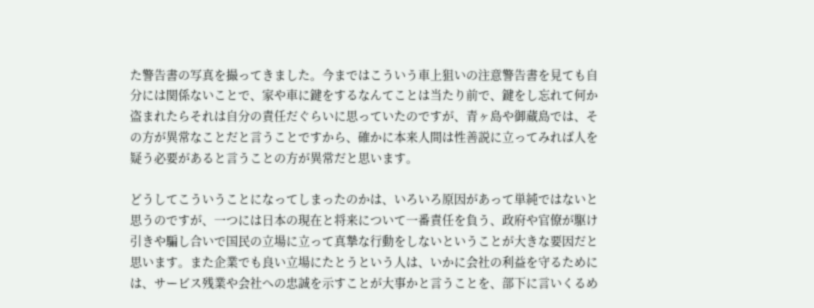た警告書の写真を撮ってきました。今まではこういう車上狙いの注意警告書を見ても自分には関係ないことで、家や車に鍵をするなんてことは当たり前で、鍵をし忘れて何か盗まれたらそれは自分の責任だぐらいに思っていたのですが、青ヶ島や御蔵島では、その方が異常なことだと言うことですから、確かに本来人間は性善説に立ってみれば人を疑う必要があると言うことの方が異常だと思います。

どうしてこういうことになってしまったのかは、いろいろ原因があって単純ではないと思うのですが、一つには日本の現在と将来について一番責任を負う、政府や官僚が駆け引きや騙し合いで国民の立場に立って真摯な行動をしないということが大きな要因だと思います。また企業でも良い立場にたとうという人は、いかに会社の利益を守るためには、サービス残業や会社への忠誠を示すことが大事かと言うことを、部下に言いくるめ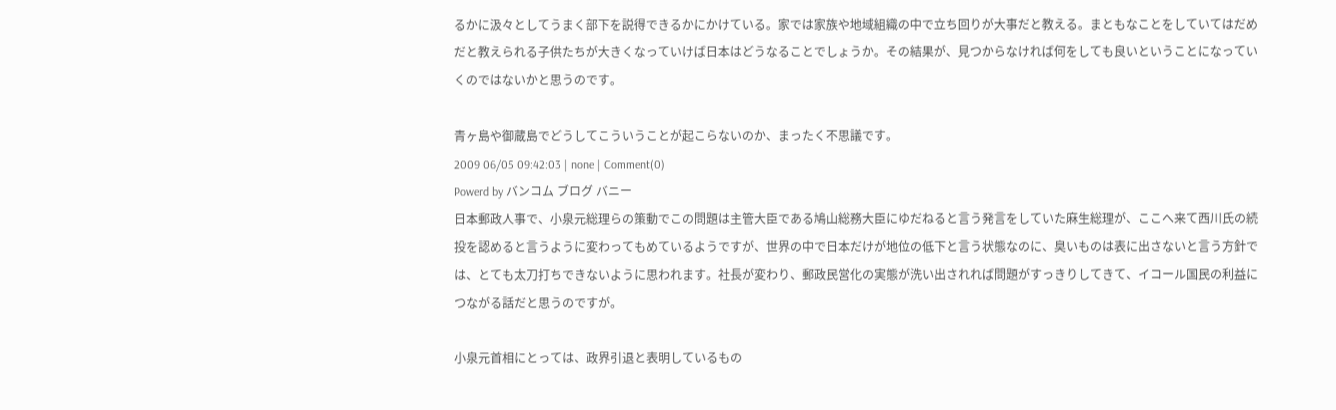るかに汲々としてうまく部下を説得できるかにかけている。家では家族や地域組織の中で立ち回りが大事だと教える。まともなことをしていてはだめだと教えられる子供たちが大きくなっていけば日本はどうなることでしょうか。その結果が、見つからなければ何をしても良いということになっていくのではないかと思うのです。

青ヶ島や御蔵島でどうしてこういうことが起こらないのか、まったく不思議です。
2009 06/05 09:42:03 | none | Comment(0)
Powerd by バンコム ブログ バニー
日本郵政人事で、小泉元総理らの策動でこの問題は主管大臣である鳩山総務大臣にゆだねると言う発言をしていた麻生総理が、ここへ来て西川氏の続投を認めると言うように変わってもめているようですが、世界の中で日本だけが地位の低下と言う状態なのに、臭いものは表に出さないと言う方針では、とても太刀打ちできないように思われます。社長が変わり、郵政民営化の実態が洗い出されれば問題がすっきりしてきて、イコール国民の利益につながる話だと思うのですが。

小泉元首相にとっては、政界引退と表明しているもの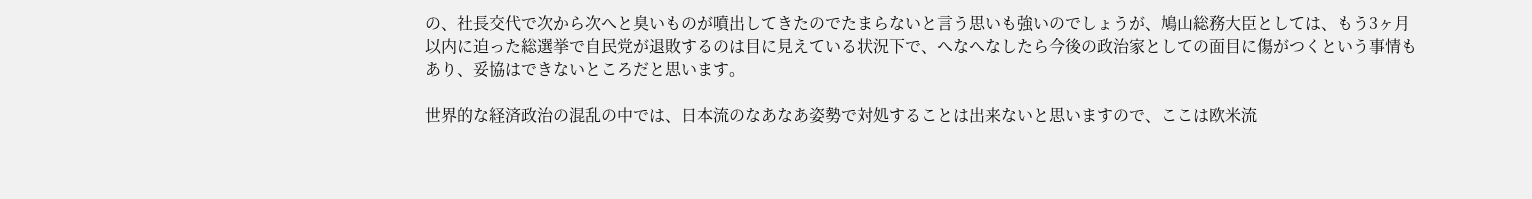の、社長交代で次から次へと臭いものが噴出してきたのでたまらないと言う思いも強いのでしょうが、鳩山総務大臣としては、もう3ヶ月以内に迫った総選挙で自民党が退敗するのは目に見えている状況下で、へなへなしたら今後の政治家としての面目に傷がつくという事情もあり、妥協はできないところだと思います。

世界的な経済政治の混乱の中では、日本流のなあなあ姿勢で対処することは出来ないと思いますので、ここは欧米流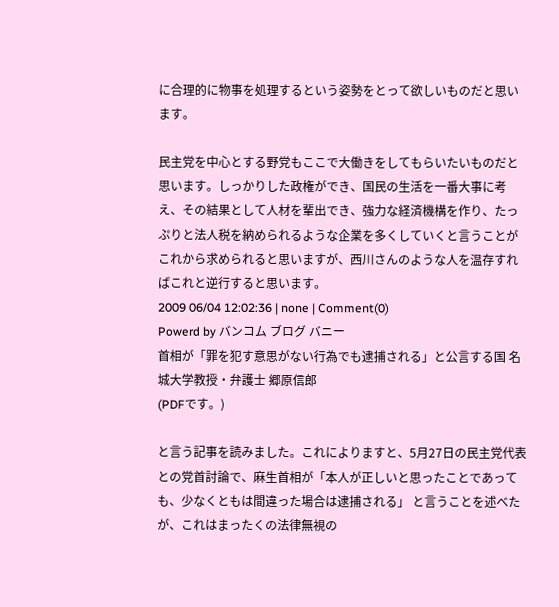に合理的に物事を処理するという姿勢をとって欲しいものだと思います。

民主党を中心とする野党もここで大働きをしてもらいたいものだと思います。しっかりした政権ができ、国民の生活を一番大事に考え、その結果として人材を輩出でき、強力な経済機構を作り、たっぷりと法人税を納められるような企業を多くしていくと言うことがこれから求められると思いますが、西川さんのような人を温存すればこれと逆行すると思います。
2009 06/04 12:02:36 | none | Comment(0)
Powerd by バンコム ブログ バニー
首相が「罪を犯す意思がない行為でも逮捕される」と公言する国 名城大学教授・弁護士 郷原信郎
(PDFです。)

と言う記事を読みました。これによりますと、5月27日の民主党代表との党首討論で、麻生首相が「本人が正しいと思ったことであっても、少なくともは間違った場合は逮捕される」 と言うことを述べたが、これはまったくの法律無視の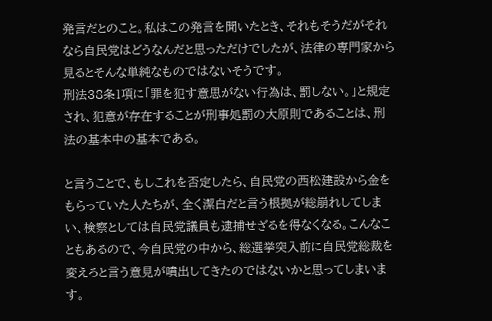発言だとのこと。私はこの発言を聞いたとき、それもそうだがそれなら自民党はどうなんだと思っただけでしたが、法律の専門家から見るとそんな単純なものではないそうです。
刑法38条1項に「罪を犯す意思がない行為は、罰しない。」と規定され、犯意が存在することが刑事処罰の大原則であることは、刑法の基本中の基本である。

と言うことで、もしこれを否定したら、自民党の西松建設から金をもらっていた人たちが、全く潔白だと言う根拠が総崩れしてしまい、検察としては自民党議員も逮捕せざるを得なくなる。こんなこともあるので、今自民党の中から、総選挙突入前に自民党総裁を変えろと言う意見が噴出してきたのではないかと思ってしまいます。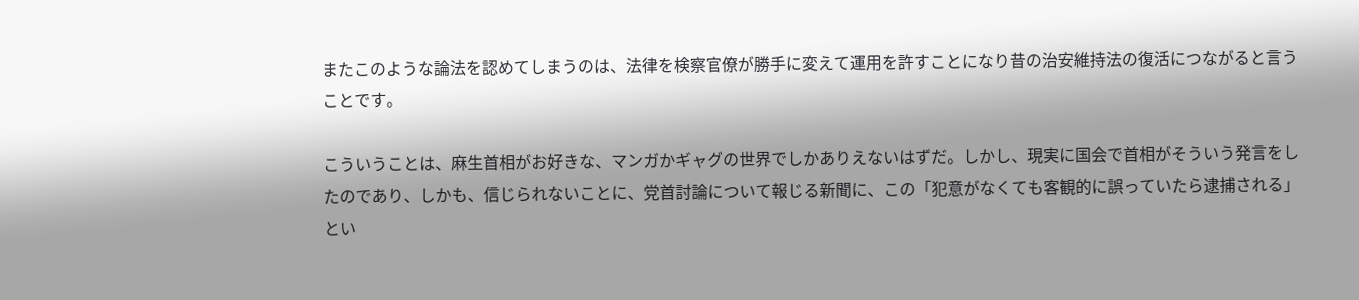またこのような論法を認めてしまうのは、法律を検察官僚が勝手に変えて運用を許すことになり昔の治安維持法の復活につながると言うことです。

こういうことは、麻生首相がお好きな、マンガかギャグの世界でしかありえないはずだ。しかし、現実に国会で首相がそういう発言をしたのであり、しかも、信じられないことに、党首討論について報じる新聞に、この「犯意がなくても客観的に誤っていたら逮捕される」とい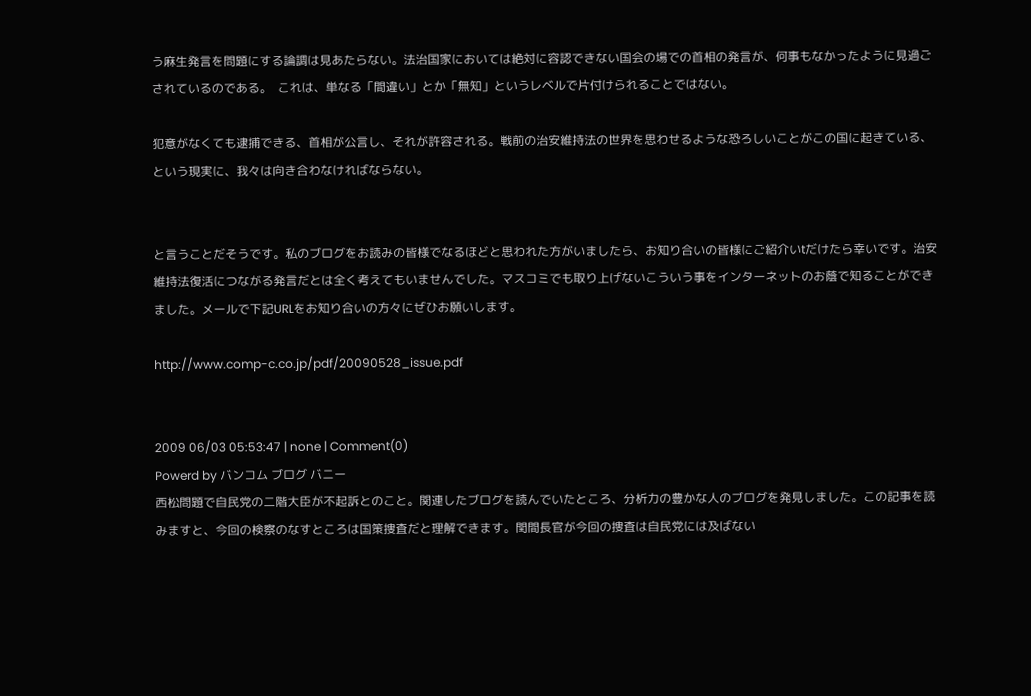う麻生発言を問題にする論調は見あたらない。法治国家においては絶対に容認できない国会の場での首相の発言が、何事もなかったように見過ごされているのである。  これは、単なる「間違い」とか「無知」というレベルで片付けられることではない。

犯意がなくても逮捕できる、首相が公言し、それが許容される。戦前の治安維持法の世界を思わせるような恐ろしいことがこの国に起きている、という現実に、我々は向き合わなければならない。


と言うことだそうです。私のブログをお読みの皆様でなるほどと思われた方がいましたら、お知り合いの皆様にご紹介いtだけたら幸いです。治安維持法復活につながる発言だとは全く考えてもいませんでした。マスコミでも取り上げないこういう事をインターネットのお蔭で知ることができました。メールで下記URLをお知り合いの方々にぜひお願いします。

http://www.comp-c.co.jp/pdf/20090528_issue.pdf


2009 06/03 05:53:47 | none | Comment(0)
Powerd by バンコム ブログ バニー
西松問題で自民党の二階大臣が不起訴とのこと。関連したブログを読んでいたところ、分析力の豊かな人のブログを発見しました。この記事を読みますと、今回の検察のなすところは国策捜査だと理解できます。閏間長官が今回の捜査は自民党には及ばない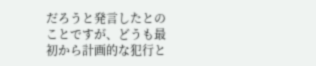だろうと発言したとのことですが、どうも最初から計画的な犯行と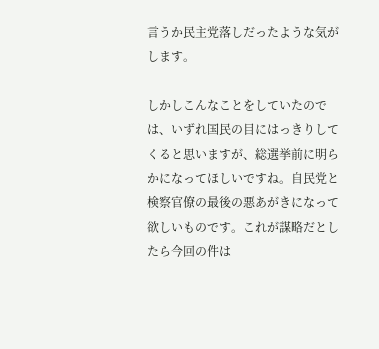言うか民主党落しだったような気がします。

しかしこんなことをしていたのでは、いずれ国民の目にはっきりしてくると思いますが、総選挙前に明らかになってほしいですね。自民党と検察官僚の最後の悪あがきになって欲しいものです。これが謀略だとしたら今回の件は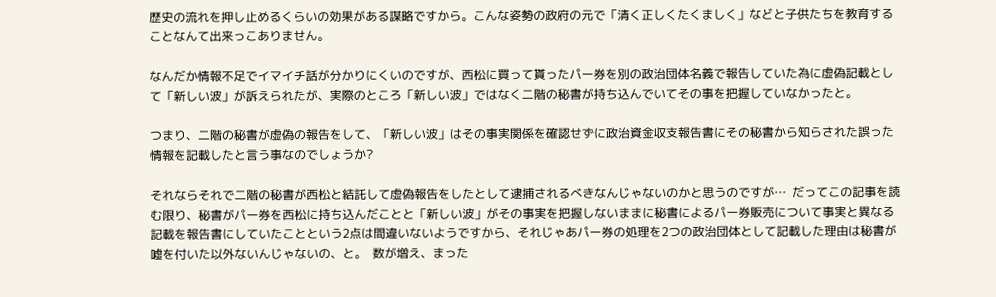歴史の流れを押し止めるくらいの効果がある謀略ですから。こんな姿勢の政府の元で「清く正しくたくましく」などと子供たちを教育することなんて出来っこありません。

なんだか情報不足でイマイチ話が分かりにくいのですが、西松に買って貰ったパー券を別の政治団体名義で報告していた為に虚偽記載として「新しい波」が訴えられたが、実際のところ「新しい波」ではなく二階の秘書が持ち込んでいてその事を把握していなかったと。

つまり、二階の秘書が虚偽の報告をして、「新しい波」はその事実関係を確認せずに政治資金収支報告書にその秘書から知らされた誤った情報を記載したと言う事なのでしょうか?

それならそれで二階の秘書が西松と結託して虚偽報告をしたとして逮捕されるべきなんじゃないのかと思うのですが…  だってこの記事を読む限り、秘書がパー券を西松に持ち込んだことと「新しい波」がその事実を把握しないままに秘書によるパー券販売について事実と異なる記載を報告書にしていたことという2点は間違いないようですから、それじゃあパー券の処理を2つの政治団体として記載した理由は秘書が嘘を付いた以外ないんじゃないの、と。  数が増え、まった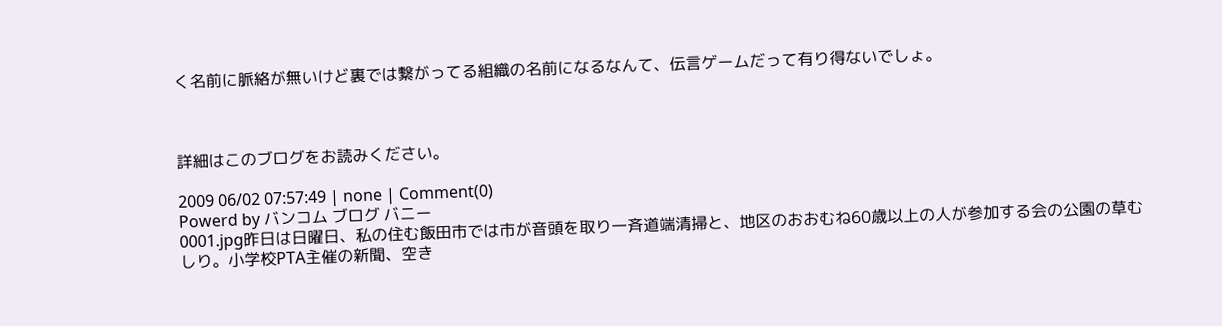く名前に脈絡が無いけど裏では繋がってる組織の名前になるなんて、伝言ゲームだって有り得ないでしょ。



詳細はこのブログをお読みください。

2009 06/02 07:57:49 | none | Comment(0)
Powerd by バンコム ブログ バニー
0001.jpg昨日は日曜日、私の住む飯田市では市が音頭を取り一斉道端清掃と、地区のおおむね60歳以上の人が参加する会の公園の草むしり。小学校PTA主催の新聞、空き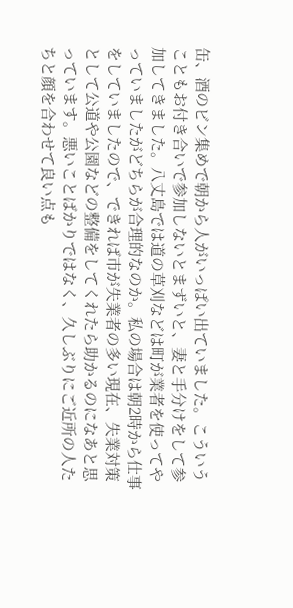缶、酒のビン集めで朝から人がいっぱい出ていました。こういうこともお付き合いで参加しないとまずいと、妻と手分けをして参加してきました。八丈島では道の草刈などは町が業者を使ってやっていましたがどちらが合理的なのか。私の場合は朝2時から仕事をしていましたので、できれば市が失業者の多い現在、失業対策として公道や公園などの整備をしてくれたら助かるのになあと思っています。悪いことばかりではなく、久しぶりにご近所の人たちと顔を合わせて良い点も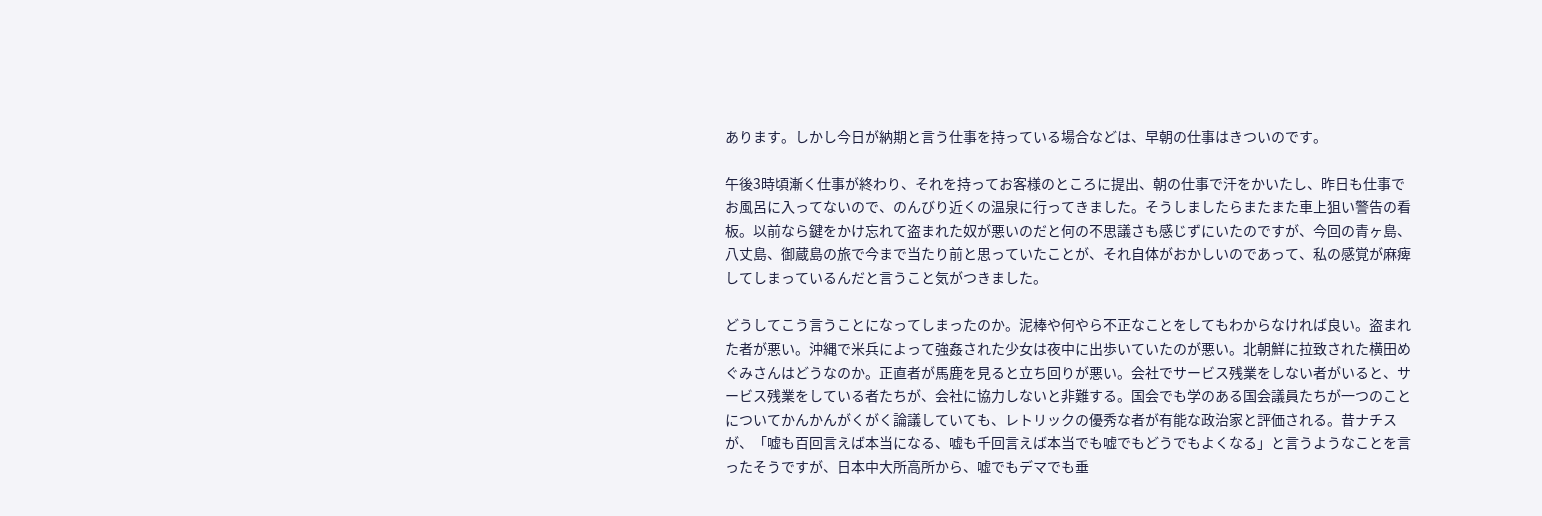あります。しかし今日が納期と言う仕事を持っている場合などは、早朝の仕事はきついのです。

午後3時頃漸く仕事が終わり、それを持ってお客様のところに提出、朝の仕事で汗をかいたし、昨日も仕事でお風呂に入ってないので、のんびり近くの温泉に行ってきました。そうしましたらまたまた車上狙い警告の看板。以前なら鍵をかけ忘れて盗まれた奴が悪いのだと何の不思議さも感じずにいたのですが、今回の青ヶ島、八丈島、御蔵島の旅で今まで当たり前と思っていたことが、それ自体がおかしいのであって、私の感覚が麻痺してしまっているんだと言うこと気がつきました。

どうしてこう言うことになってしまったのか。泥棒や何やら不正なことをしてもわからなければ良い。盗まれた者が悪い。沖縄で米兵によって強姦された少女は夜中に出歩いていたのが悪い。北朝鮮に拉致された横田めぐみさんはどうなのか。正直者が馬鹿を見ると立ち回りが悪い。会社でサービス残業をしない者がいると、サービス残業をしている者たちが、会社に協力しないと非難する。国会でも学のある国会議員たちが一つのことについてかんかんがくがく論議していても、レトリックの優秀な者が有能な政治家と評価される。昔ナチスが、「嘘も百回言えば本当になる、嘘も千回言えば本当でも嘘でもどうでもよくなる」と言うようなことを言ったそうですが、日本中大所高所から、嘘でもデマでも垂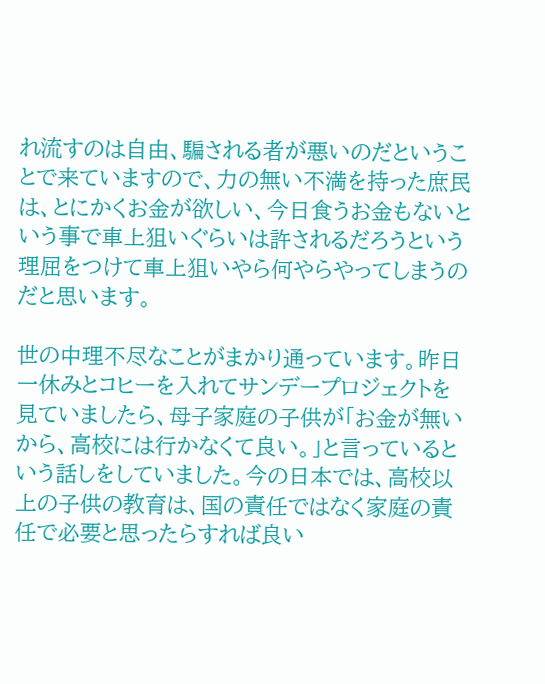れ流すのは自由、騙される者が悪いのだということで来ていますので、力の無い不満を持った庶民は、とにかくお金が欲しい、今日食うお金もないという事で車上狙いぐらいは許されるだろうという理屈をつけて車上狙いやら何やらやってしまうのだと思います。

世の中理不尽なことがまかり通っています。昨日一休みとコヒーを入れてサンデープロジェクトを見ていましたら、母子家庭の子供が「お金が無いから、高校には行かなくて良い。」と言っているという話しをしていました。今の日本では、高校以上の子供の教育は、国の責任ではなく家庭の責任で必要と思ったらすれば良い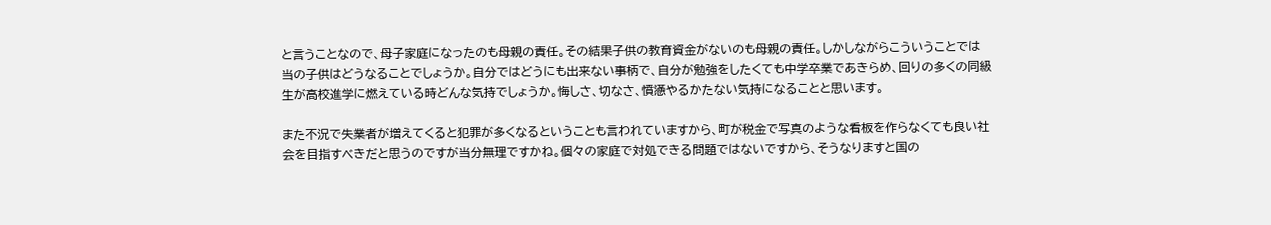と言うことなので、母子家庭になったのも母親の責任。その結果子供の教育資金がないのも母親の責任。しかしながらこういうことでは当の子供はどうなることでしょうか。自分ではどうにも出来ない事柄で、自分が勉強をしたくても中学卒業であきらめ、回りの多くの同級生が高校進学に燃えている時どんな気持でしょうか。悔しさ、切なさ、憤懣やるかたない気持になることと思います。

また不況で失業者が増えてくると犯罪が多くなるということも言われていますから、町が税金で写真のような看板を作らなくても良い社会を目指すべきだと思うのですが当分無理ですかね。個々の家庭で対処できる問題ではないですから、そうなりますと国の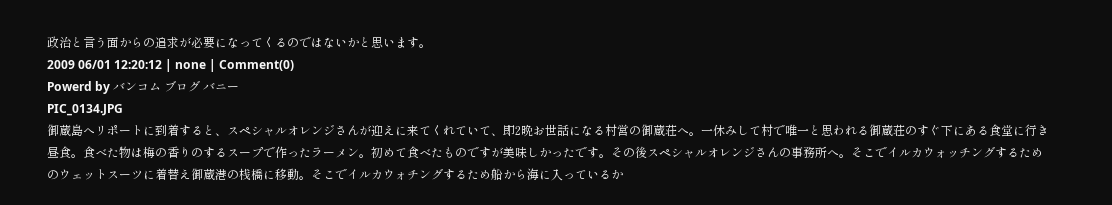政治と言う面からの追求が必要になってくるのではないかと思います。
2009 06/01 12:20:12 | none | Comment(0)
Powerd by バンコム ブログ バニー
PIC_0134.JPG
御蔵島へリポートに到着すると、スペシャルオレンジさんが迎えに来てくれていて、即2晩お世話になる村営の御蔵荘へ。一休みして村で唯一と思われる御蔵荘のすぐ下にある食堂に行き昼食。食べた物は梅の香りのするスープで作ったラーメン。初めて食べたものですが美味しかったです。その後スペシャルオレンジさんの事務所へ。そこでイルカウォッチングするためのウェットスーツに着替え御蔵港の桟橋に移動。そこでイルカウォチングするため船から海に入っているか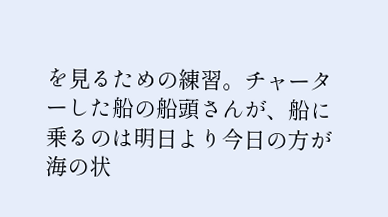を見るための練習。チャーターした船の船頭さんが、船に乗るのは明日より今日の方が海の状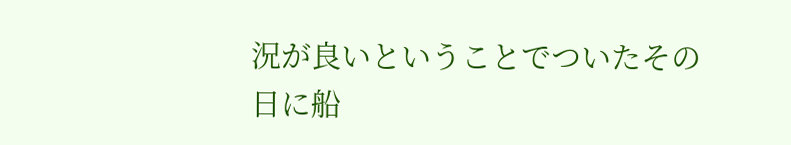況が良いということでついたその日に船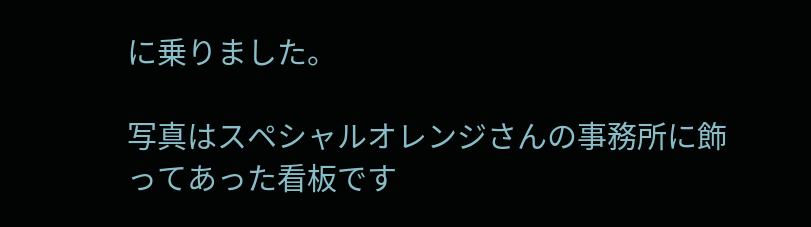に乗りました。

写真はスペシャルオレンジさんの事務所に飾ってあった看板です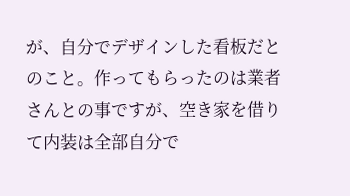が、自分でデザインした看板だとのこと。作ってもらったのは業者さんとの事ですが、空き家を借りて内装は全部自分で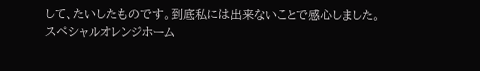して、たいしたものです。到底私には出来ないことで感心しました。
スペシャルオレンジホーム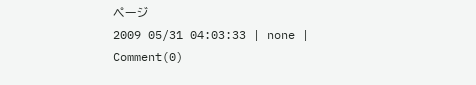ページ
2009 05/31 04:03:33 | none | Comment(0)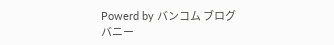Powerd by バンコム ブログ バニー